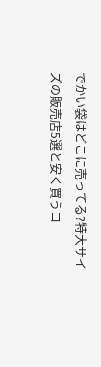でかい袋はどこに売ってる?特大サイズの販売店5選と安く買うコ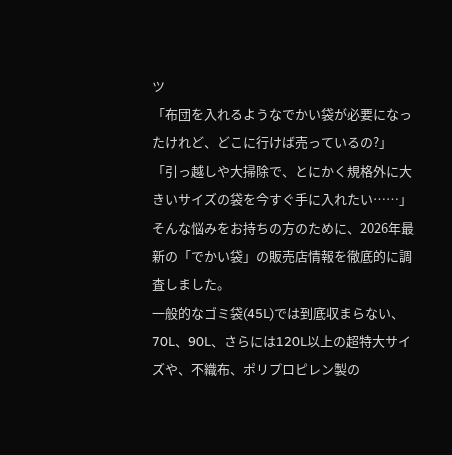ツ
「布団を入れるようなでかい袋が必要になったけれど、どこに行けば売っているの?」
「引っ越しや大掃除で、とにかく規格外に大きいサイズの袋を今すぐ手に入れたい……」
そんな悩みをお持ちの方のために、2026年最新の「でかい袋」の販売店情報を徹底的に調査しました。
一般的なゴミ袋(45L)では到底収まらない、70L、90L、さらには120L以上の超特大サイズや、不織布、ポリプロピレン製の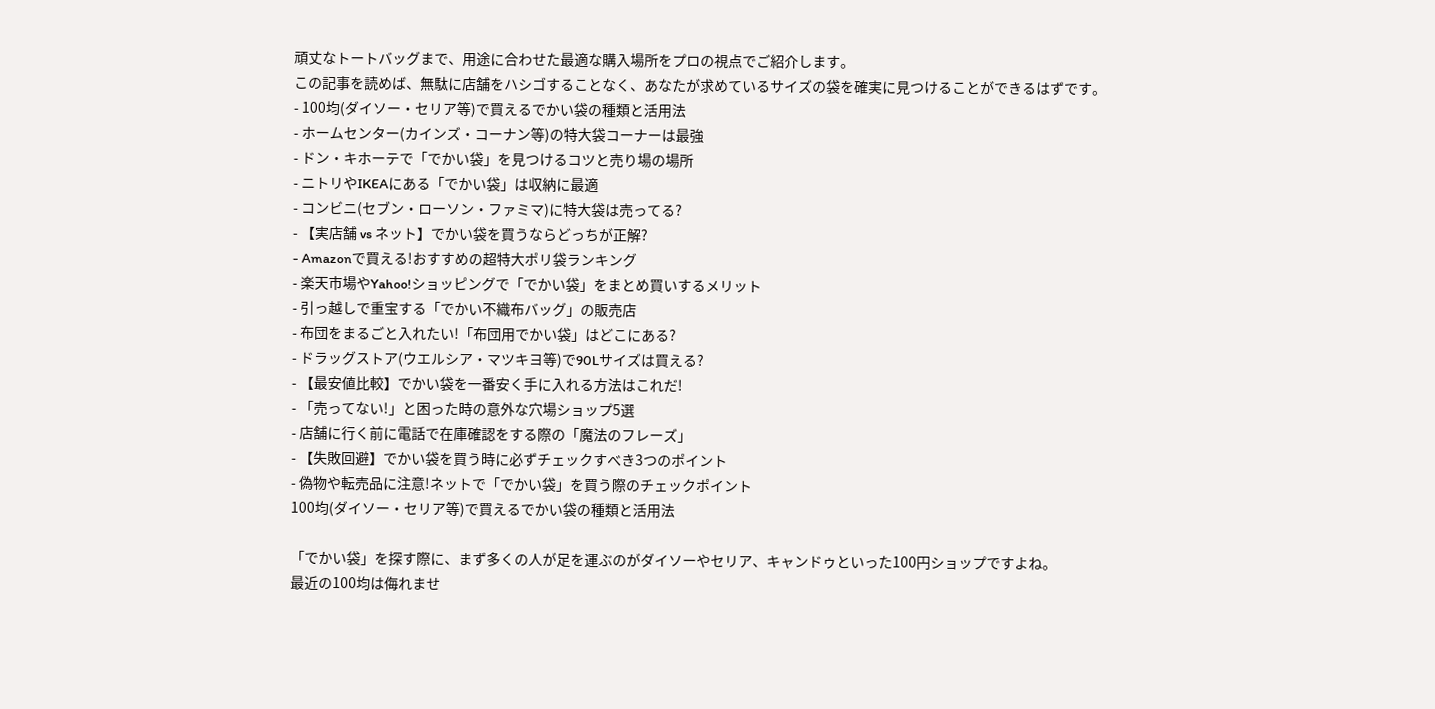頑丈なトートバッグまで、用途に合わせた最適な購入場所をプロの視点でご紹介します。
この記事を読めば、無駄に店舗をハシゴすることなく、あなたが求めているサイズの袋を確実に見つけることができるはずです。
- 100均(ダイソー・セリア等)で買えるでかい袋の種類と活用法
- ホームセンター(カインズ・コーナン等)の特大袋コーナーは最強
- ドン・キホーテで「でかい袋」を見つけるコツと売り場の場所
- ニトリやIKEAにある「でかい袋」は収納に最適
- コンビニ(セブン・ローソン・ファミマ)に特大袋は売ってる?
- 【実店舗 vs ネット】でかい袋を買うならどっちが正解?
- Amazonで買える!おすすめの超特大ポリ袋ランキング
- 楽天市場やYahoo!ショッピングで「でかい袋」をまとめ買いするメリット
- 引っ越しで重宝する「でかい不織布バッグ」の販売店
- 布団をまるごと入れたい!「布団用でかい袋」はどこにある?
- ドラッグストア(ウエルシア・マツキヨ等)で90Lサイズは買える?
- 【最安値比較】でかい袋を一番安く手に入れる方法はこれだ!
- 「売ってない!」と困った時の意外な穴場ショップ5選
- 店舗に行く前に電話で在庫確認をする際の「魔法のフレーズ」
- 【失敗回避】でかい袋を買う時に必ずチェックすべき3つのポイント
- 偽物や転売品に注意!ネットで「でかい袋」を買う際のチェックポイント
100均(ダイソー・セリア等)で買えるでかい袋の種類と活用法

「でかい袋」を探す際に、まず多くの人が足を運ぶのがダイソーやセリア、キャンドゥといった100円ショップですよね。
最近の100均は侮れませ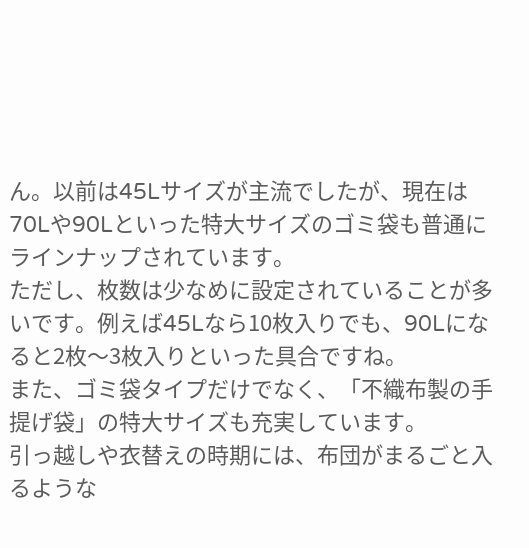ん。以前は45Lサイズが主流でしたが、現在は70Lや90Lといった特大サイズのゴミ袋も普通にラインナップされています。
ただし、枚数は少なめに設定されていることが多いです。例えば45Lなら10枚入りでも、90Lになると2枚〜3枚入りといった具合ですね。
また、ゴミ袋タイプだけでなく、「不織布製の手提げ袋」の特大サイズも充実しています。
引っ越しや衣替えの時期には、布団がまるごと入るような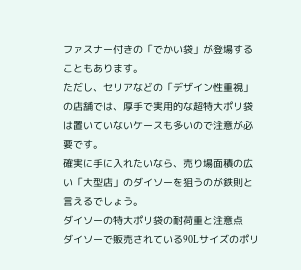ファスナー付きの「でかい袋」が登場することもあります。
ただし、セリアなどの「デザイン性重視」の店舗では、厚手で実用的な超特大ポリ袋は置いていないケースも多いので注意が必要です。
確実に手に入れたいなら、売り場面積の広い「大型店」のダイソーを狙うのが鉄則と言えるでしょう。
ダイソーの特大ポリ袋の耐荷重と注意点
ダイソーで販売されている90Lサイズのポリ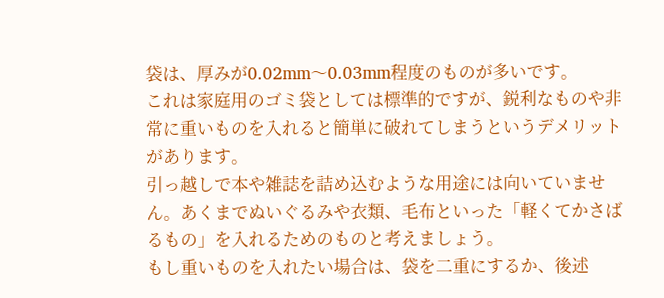袋は、厚みが0.02mm〜0.03mm程度のものが多いです。
これは家庭用のゴミ袋としては標準的ですが、鋭利なものや非常に重いものを入れると簡単に破れてしまうというデメリットがあります。
引っ越しで本や雑誌を詰め込むような用途には向いていません。あくまでぬいぐるみや衣類、毛布といった「軽くてかさばるもの」を入れるためのものと考えましょう。
もし重いものを入れたい場合は、袋を二重にするか、後述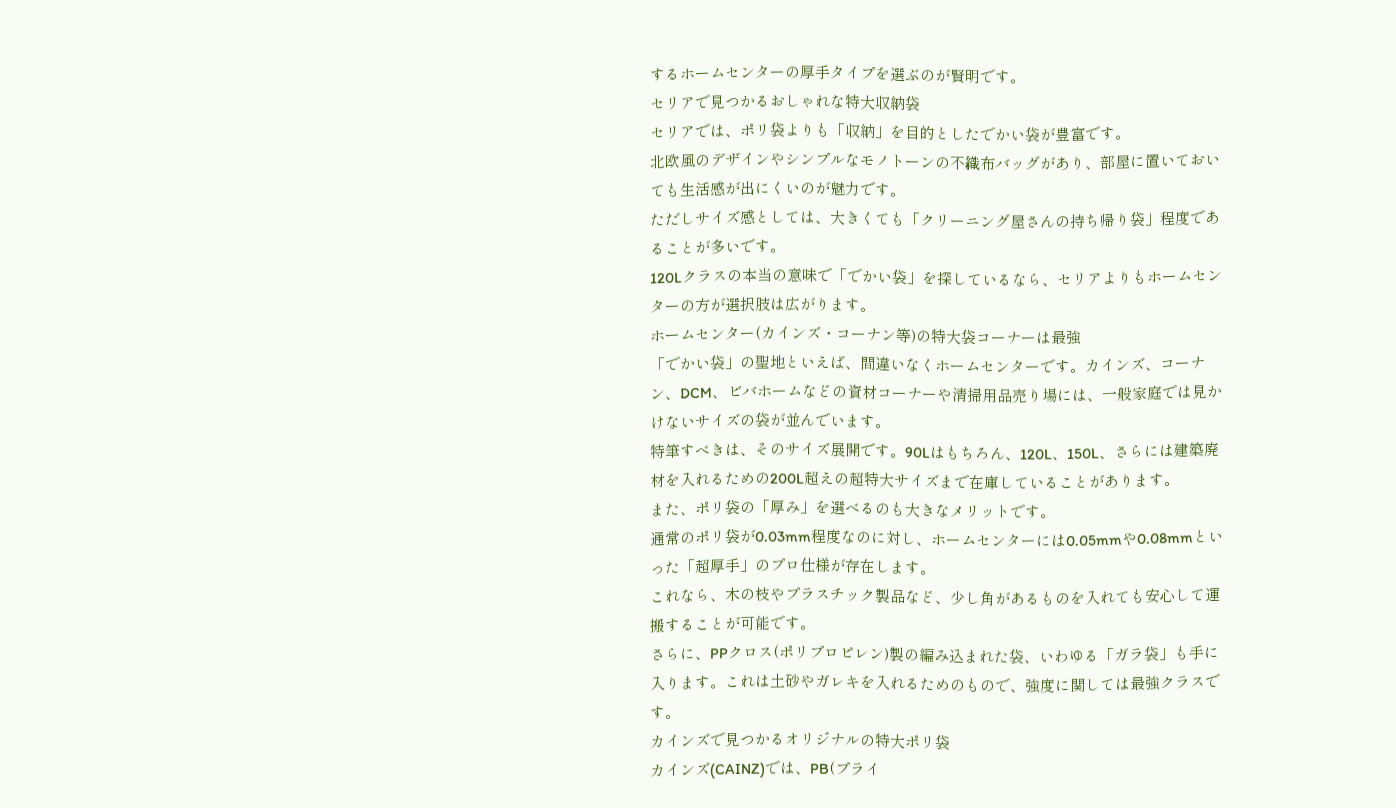するホームセンターの厚手タイプを選ぶのが賢明です。
セリアで見つかるおしゃれな特大収納袋
セリアでは、ポリ袋よりも「収納」を目的としたでかい袋が豊富です。
北欧風のデザインやシンプルなモノトーンの不織布バッグがあり、部屋に置いておいても生活感が出にくいのが魅力です。
ただしサイズ感としては、大きくても「クリーニング屋さんの持ち帰り袋」程度であることが多いです。
120Lクラスの本当の意味で「でかい袋」を探しているなら、セリアよりもホームセンターの方が選択肢は広がります。
ホームセンター(カインズ・コーナン等)の特大袋コーナーは最強
「でかい袋」の聖地といえば、間違いなくホームセンターです。カインズ、コーナン、DCM、ビバホームなどの資材コーナーや清掃用品売り場には、一般家庭では見かけないサイズの袋が並んでいます。
特筆すべきは、そのサイズ展開です。90Lはもちろん、120L、150L、さらには建築廃材を入れるための200L超えの超特大サイズまで在庫していることがあります。
また、ポリ袋の「厚み」を選べるのも大きなメリットです。
通常のポリ袋が0.03mm程度なのに対し、ホームセンターには0.05mmや0.08mmといった「超厚手」のプロ仕様が存在します。
これなら、木の枝やプラスチック製品など、少し角があるものを入れても安心して運搬することが可能です。
さらに、PPクロス(ポリプロピレン)製の編み込まれた袋、いわゆる「ガラ袋」も手に入ります。これは土砂やガレキを入れるためのもので、強度に関しては最強クラスです。
カインズで見つかるオリジナルの特大ポリ袋
カインズ(CAINZ)では、PB(プライ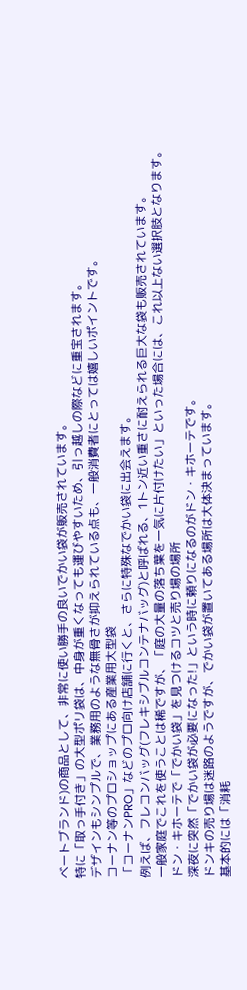ベートブランド)の商品として、非常に使い勝手の良いでかい袋が販売されています。
特に「取っ手付き」の大型ポリ袋は、中身が重くなっても運びやすいため、引っ越しの際などに重宝されます。
デザインもシンプルで、業務用のような無骨さが抑えられている点も、一般消費者にとっては嬉しいポイントです。
コーナン等のプロショップにある産業用大型袋
「コーナンPRO」などのプロ向け店舗に行くと、さらに特殊なでかい袋に出会えます。
例えば、フレコンバッグ(フレキシブルコンテナバッグ)と呼ばれる、1トン近い重さに耐えられる巨大な袋も販売されています。
一般家庭でこれを使うことは稀ですが、「庭の大量の落ち葉を一気に片付けたい」といった場合には、これ以上ない選択肢となります。
ドン・キホーテで「でかい袋」を見つけるコツと売り場の場所
深夜に突然「でかい袋が必要になった!」という時に頼りになるのがドン・キホーテです。
ドンキの売り場は迷路のようですが、でかい袋が置いてある場所は大体決まっています。
基本的には「消耗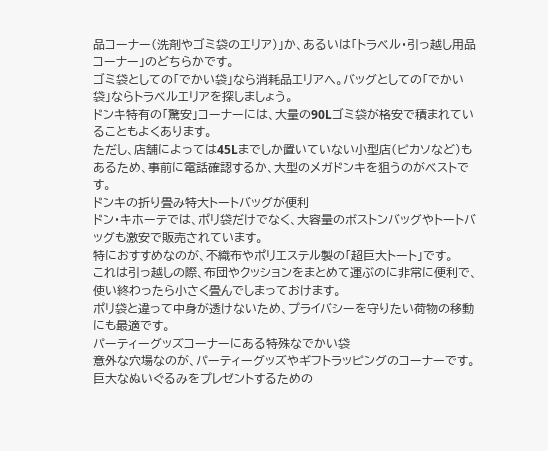品コーナー(洗剤やゴミ袋のエリア)」か、あるいは「トラベル・引っ越し用品コーナー」のどちらかです。
ゴミ袋としての「でかい袋」なら消耗品エリアへ。バッグとしての「でかい袋」ならトラベルエリアを探しましょう。
ドンキ特有の「驚安」コーナーには、大量の90Lゴミ袋が格安で積まれていることもよくあります。
ただし、店舗によっては45Lまでしか置いていない小型店(ピカソなど)もあるため、事前に電話確認するか、大型のメガドンキを狙うのがベストです。
ドンキの折り畳み特大トートバッグが便利
ドン・キホーテでは、ポリ袋だけでなく、大容量のボストンバッグやトートバッグも激安で販売されています。
特におすすめなのが、不織布やポリエステル製の「超巨大トート」です。
これは引っ越しの際、布団やクッションをまとめて運ぶのに非常に便利で、使い終わったら小さく畳んでしまっておけます。
ポリ袋と違って中身が透けないため、プライバシーを守りたい荷物の移動にも最適です。
パーティーグッズコーナーにある特殊なでかい袋
意外な穴場なのが、パーティーグッズやギフトラッピングのコーナーです。
巨大なぬいぐるみをプレゼントするための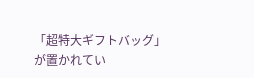「超特大ギフトバッグ」が置かれてい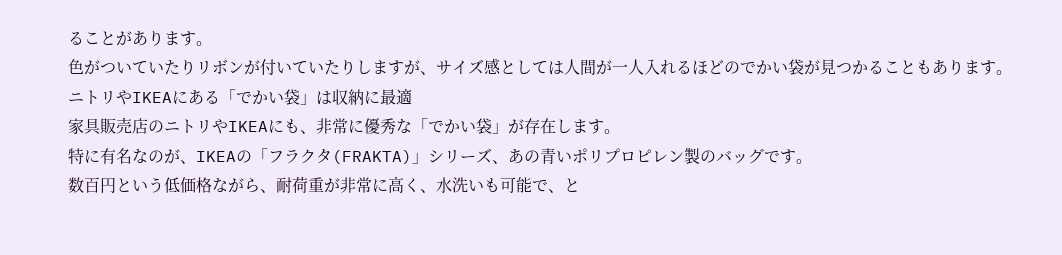ることがあります。
色がついていたりリボンが付いていたりしますが、サイズ感としては人間が一人入れるほどのでかい袋が見つかることもあります。
ニトリやIKEAにある「でかい袋」は収納に最適
家具販売店のニトリやIKEAにも、非常に優秀な「でかい袋」が存在します。
特に有名なのが、IKEAの「フラクタ(FRAKTA)」シリーズ、あの青いポリプロピレン製のバッグです。
数百円という低価格ながら、耐荷重が非常に高く、水洗いも可能で、と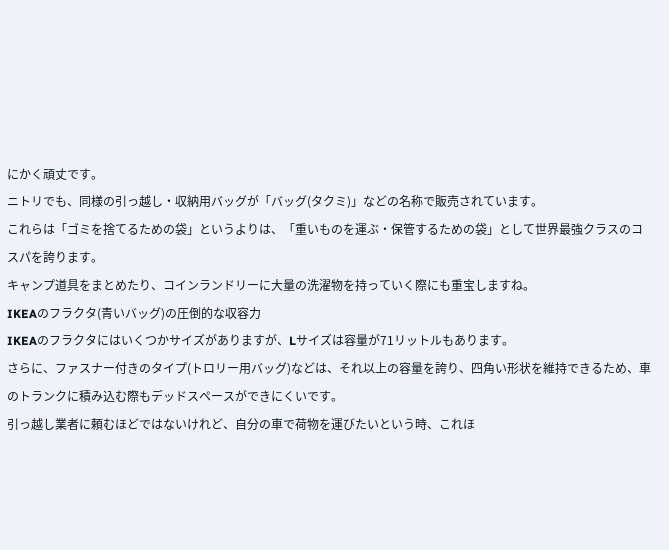にかく頑丈です。
ニトリでも、同様の引っ越し・収納用バッグが「バッグ(タクミ)」などの名称で販売されています。
これらは「ゴミを捨てるための袋」というよりは、「重いものを運ぶ・保管するための袋」として世界最強クラスのコスパを誇ります。
キャンプ道具をまとめたり、コインランドリーに大量の洗濯物を持っていく際にも重宝しますね。
IKEAのフラクタ(青いバッグ)の圧倒的な収容力
IKEAのフラクタにはいくつかサイズがありますが、Lサイズは容量が71リットルもあります。
さらに、ファスナー付きのタイプ(トロリー用バッグ)などは、それ以上の容量を誇り、四角い形状を維持できるため、車のトランクに積み込む際もデッドスペースができにくいです。
引っ越し業者に頼むほどではないけれど、自分の車で荷物を運びたいという時、これほ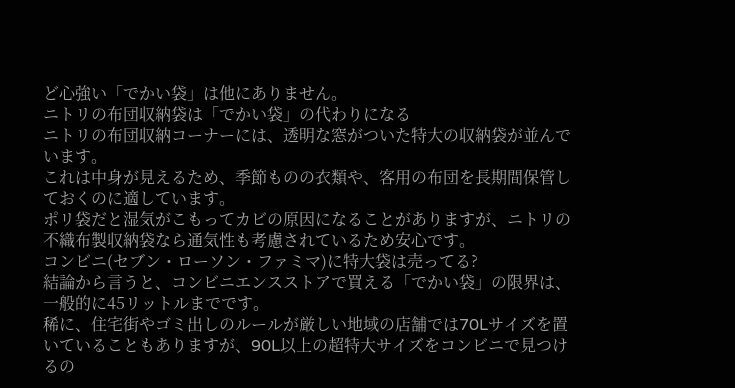ど心強い「でかい袋」は他にありません。
ニトリの布団収納袋は「でかい袋」の代わりになる
ニトリの布団収納コーナーには、透明な窓がついた特大の収納袋が並んでいます。
これは中身が見えるため、季節ものの衣類や、客用の布団を長期間保管しておくのに適しています。
ポリ袋だと湿気がこもってカビの原因になることがありますが、ニトリの不織布製収納袋なら通気性も考慮されているため安心です。
コンビニ(セブン・ローソン・ファミマ)に特大袋は売ってる?
結論から言うと、コンビニエンスストアで買える「でかい袋」の限界は、一般的に45リットルまでです。
稀に、住宅街やゴミ出しのルールが厳しい地域の店舗では70Lサイズを置いていることもありますが、90L以上の超特大サイズをコンビニで見つけるの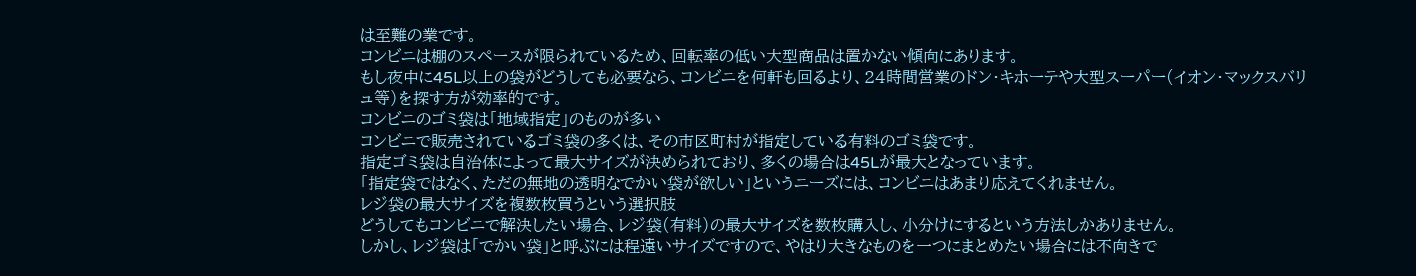は至難の業です。
コンビニは棚のスペースが限られているため、回転率の低い大型商品は置かない傾向にあります。
もし夜中に45L以上の袋がどうしても必要なら、コンビニを何軒も回るより、24時間営業のドン・キホーテや大型スーパー(イオン・マックスバリュ等)を探す方が効率的です。
コンビニのゴミ袋は「地域指定」のものが多い
コンビニで販売されているゴミ袋の多くは、その市区町村が指定している有料のゴミ袋です。
指定ゴミ袋は自治体によって最大サイズが決められており、多くの場合は45Lが最大となっています。
「指定袋ではなく、ただの無地の透明なでかい袋が欲しい」というニーズには、コンビニはあまり応えてくれません。
レジ袋の最大サイズを複数枚買うという選択肢
どうしてもコンビニで解決したい場合、レジ袋(有料)の最大サイズを数枚購入し、小分けにするという方法しかありません。
しかし、レジ袋は「でかい袋」と呼ぶには程遠いサイズですので、やはり大きなものを一つにまとめたい場合には不向きで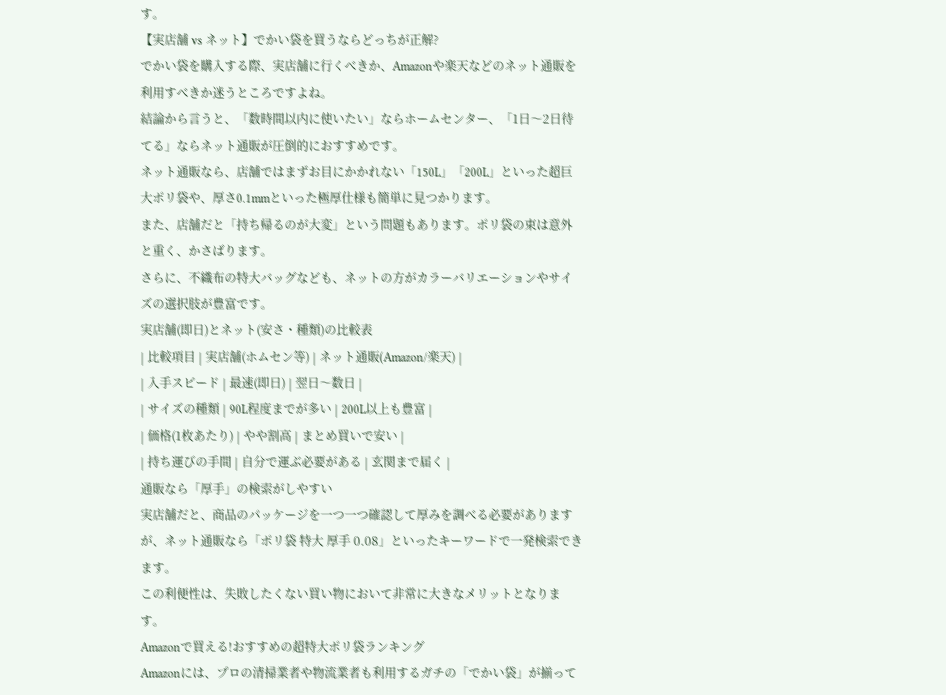す。
【実店舗 vs ネット】でかい袋を買うならどっちが正解?
でかい袋を購入する際、実店舗に行くべきか、Amazonや楽天などのネット通販を利用すべきか迷うところですよね。
結論から言うと、「数時間以内に使いたい」ならホームセンター、「1日〜2日待てる」ならネット通販が圧倒的におすすめです。
ネット通販なら、店舗ではまずお目にかかれない「150L」「200L」といった超巨大ポリ袋や、厚さ0.1mmといった極厚仕様も簡単に見つかります。
また、店舗だと「持ち帰るのが大変」という問題もあります。ポリ袋の束は意外と重く、かさばります。
さらに、不織布の特大バッグなども、ネットの方がカラーバリエーションやサイズの選択肢が豊富です。
実店舗(即日)とネット(安さ・種類)の比較表
| 比較項目 | 実店舗(ホムセン等) | ネット通販(Amazon/楽天) |
| 入手スピード | 最速(即日) | 翌日〜数日 |
| サイズの種類 | 90L程度までが多い | 200L以上も豊富 |
| 価格(1枚あたり) | やや割高 | まとめ買いで安い |
| 持ち運びの手間 | 自分で運ぶ必要がある | 玄関まで届く |
通販なら「厚手」の検索がしやすい
実店舗だと、商品のパッケージを一つ一つ確認して厚みを調べる必要がありますが、ネット通販なら「ポリ袋 特大 厚手 0.08」といったキーワードで一発検索できます。
この利便性は、失敗したくない買い物において非常に大きなメリットとなります。
Amazonで買える!おすすめの超特大ポリ袋ランキング
Amazonには、プロの清掃業者や物流業者も利用するガチの「でかい袋」が揃って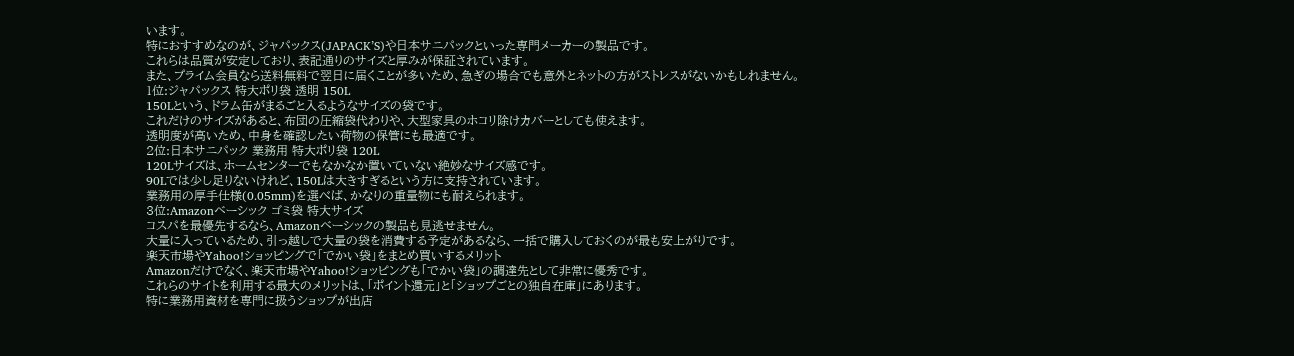います。
特におすすめなのが、ジャパックス(JAPACK’S)や日本サニパックといった専門メーカーの製品です。
これらは品質が安定しており、表記通りのサイズと厚みが保証されています。
また、プライム会員なら送料無料で翌日に届くことが多いため、急ぎの場合でも意外とネットの方がストレスがないかもしれません。
1位:ジャパックス 特大ポリ袋 透明 150L
150Lという、ドラム缶がまるごと入るようなサイズの袋です。
これだけのサイズがあると、布団の圧縮袋代わりや、大型家具のホコリ除けカバーとしても使えます。
透明度が高いため、中身を確認したい荷物の保管にも最適です。
2位:日本サニパック 業務用 特大ポリ袋 120L
120Lサイズは、ホームセンターでもなかなか置いていない絶妙なサイズ感です。
90Lでは少し足りないけれど、150Lは大きすぎるという方に支持されています。
業務用の厚手仕様(0.05mm)を選べば、かなりの重量物にも耐えられます。
3位:Amazonベーシック ゴミ袋 特大サイズ
コスパを最優先するなら、Amazonベーシックの製品も見逃せません。
大量に入っているため、引っ越しで大量の袋を消費する予定があるなら、一括で購入しておくのが最も安上がりです。
楽天市場やYahoo!ショッピングで「でかい袋」をまとめ買いするメリット
Amazonだけでなく、楽天市場やYahoo!ショッピングも「でかい袋」の調達先として非常に優秀です。
これらのサイトを利用する最大のメリットは、「ポイント還元」と「ショップごとの独自在庫」にあります。
特に業務用資材を専門に扱うショップが出店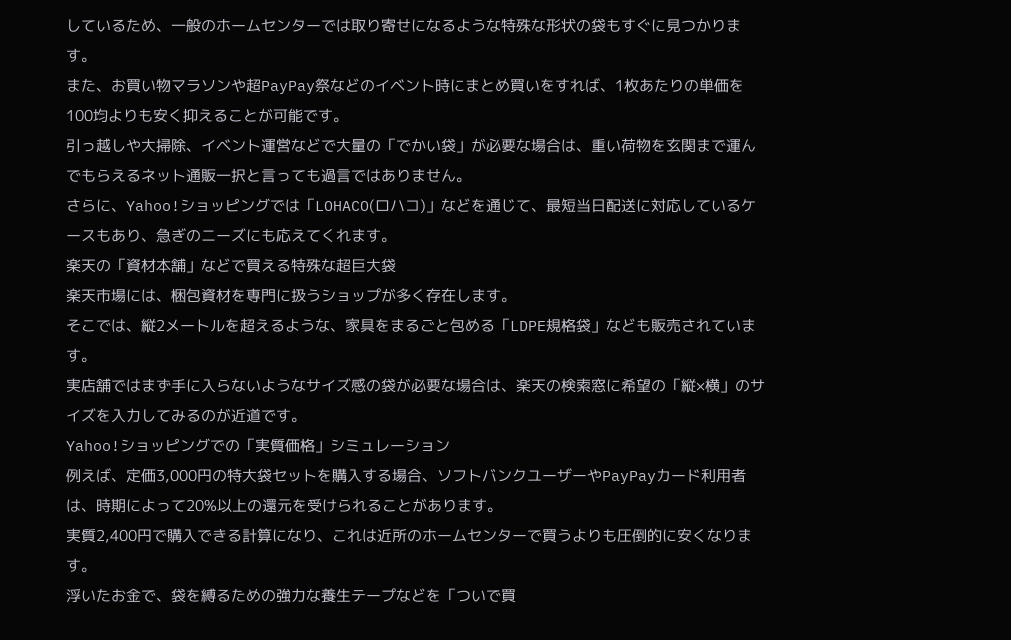しているため、一般のホームセンターでは取り寄せになるような特殊な形状の袋もすぐに見つかります。
また、お買い物マラソンや超PayPay祭などのイベント時にまとめ買いをすれば、1枚あたりの単価を100均よりも安く抑えることが可能です。
引っ越しや大掃除、イベント運営などで大量の「でかい袋」が必要な場合は、重い荷物を玄関まで運んでもらえるネット通販一択と言っても過言ではありません。
さらに、Yahoo!ショッピングでは「LOHACO(ロハコ)」などを通じて、最短当日配送に対応しているケースもあり、急ぎのニーズにも応えてくれます。
楽天の「資材本舗」などで買える特殊な超巨大袋
楽天市場には、梱包資材を専門に扱うショップが多く存在します。
そこでは、縦2メートルを超えるような、家具をまるごと包める「LDPE規格袋」なども販売されています。
実店舗ではまず手に入らないようなサイズ感の袋が必要な場合は、楽天の検索窓に希望の「縦×横」のサイズを入力してみるのが近道です。
Yahoo!ショッピングでの「実質価格」シミュレーション
例えば、定価3,000円の特大袋セットを購入する場合、ソフトバンクユーザーやPayPayカード利用者は、時期によって20%以上の還元を受けられることがあります。
実質2,400円で購入できる計算になり、これは近所のホームセンターで買うよりも圧倒的に安くなります。
浮いたお金で、袋を縛るための強力な養生テープなどを「ついで買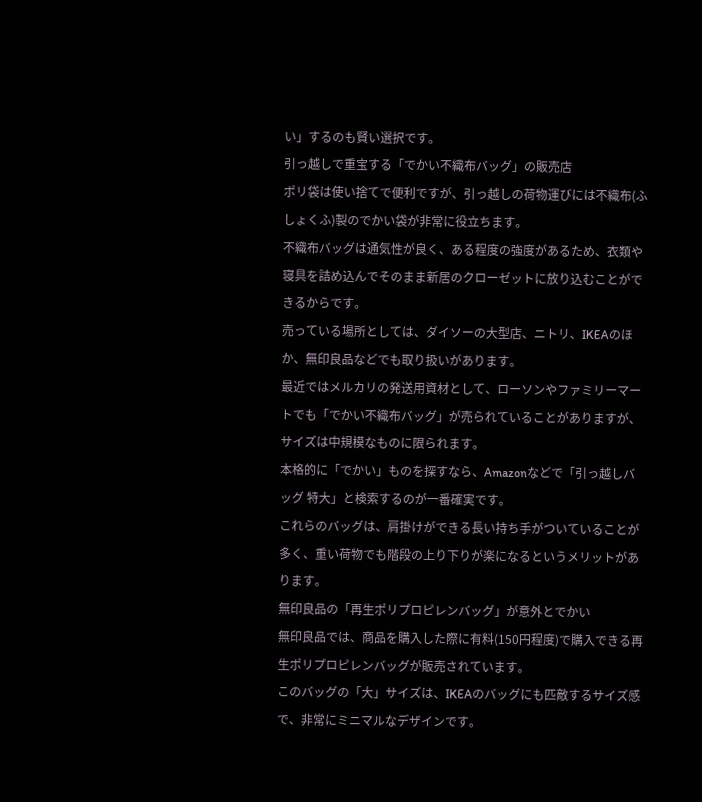い」するのも賢い選択です。
引っ越しで重宝する「でかい不織布バッグ」の販売店
ポリ袋は使い捨てで便利ですが、引っ越しの荷物運びには不織布(ふしょくふ)製のでかい袋が非常に役立ちます。
不織布バッグは通気性が良く、ある程度の強度があるため、衣類や寝具を詰め込んでそのまま新居のクローゼットに放り込むことができるからです。
売っている場所としては、ダイソーの大型店、ニトリ、IKEAのほか、無印良品などでも取り扱いがあります。
最近ではメルカリの発送用資材として、ローソンやファミリーマートでも「でかい不織布バッグ」が売られていることがありますが、サイズは中規模なものに限られます。
本格的に「でかい」ものを探すなら、Amazonなどで「引っ越しバッグ 特大」と検索するのが一番確実です。
これらのバッグは、肩掛けができる長い持ち手がついていることが多く、重い荷物でも階段の上り下りが楽になるというメリットがあります。
無印良品の「再生ポリプロピレンバッグ」が意外とでかい
無印良品では、商品を購入した際に有料(150円程度)で購入できる再生ポリプロピレンバッグが販売されています。
このバッグの「大」サイズは、IKEAのバッグにも匹敵するサイズ感で、非常にミニマルなデザインです。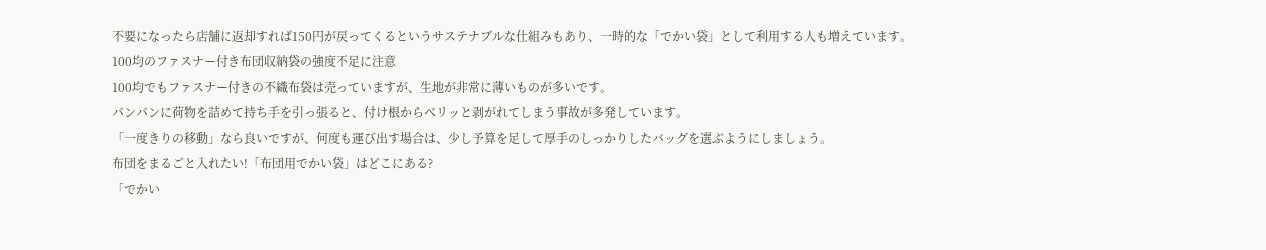不要になったら店舗に返却すれば150円が戻ってくるというサステナブルな仕組みもあり、一時的な「でかい袋」として利用する人も増えています。
100均のファスナー付き布団収納袋の強度不足に注意
100均でもファスナー付きの不織布袋は売っていますが、生地が非常に薄いものが多いです。
パンパンに荷物を詰めて持ち手を引っ張ると、付け根からベリッと剥がれてしまう事故が多発しています。
「一度きりの移動」なら良いですが、何度も運び出す場合は、少し予算を足して厚手のしっかりしたバッグを選ぶようにしましょう。
布団をまるごと入れたい!「布団用でかい袋」はどこにある?
「でかい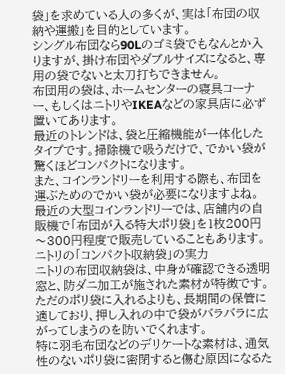袋」を求めている人の多くが、実は「布団の収納や運搬」を目的としています。
シングル布団なら90Lのゴミ袋でもなんとか入りますが、掛け布団やダブルサイズになると、専用の袋でないと太刀打ちできません。
布団用の袋は、ホームセンターの寝具コーナー、もしくはニトリやIKEAなどの家具店に必ず置いてあります。
最近のトレンドは、袋と圧縮機能が一体化したタイプです。掃除機で吸うだけで、でかい袋が驚くほどコンパクトになります。
また、コインランドリーを利用する際も、布団を運ぶためのでかい袋が必要になりますよね。
最近の大型コインランドリーでは、店舗内の自販機で「布団が入る特大ポリ袋」を1枚200円〜300円程度で販売していることもあります。
ニトリの「コンパクト収納袋」の実力
ニトリの布団収納袋は、中身が確認できる透明窓と、防ダニ加工が施された素材が特徴です。
ただのポリ袋に入れるよりも、長期間の保管に適しており、押し入れの中で袋がバラバラに広がってしまうのを防いでくれます。
特に羽毛布団などのデリケートな素材は、通気性のないポリ袋に密閉すると傷む原因になるた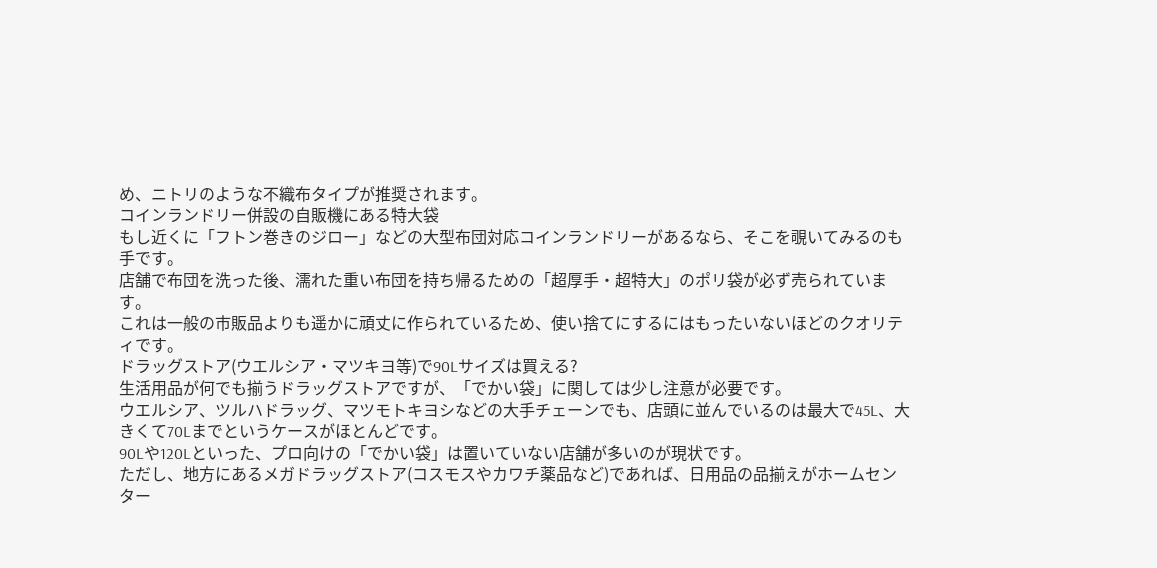め、ニトリのような不織布タイプが推奨されます。
コインランドリー併設の自販機にある特大袋
もし近くに「フトン巻きのジロー」などの大型布団対応コインランドリーがあるなら、そこを覗いてみるのも手です。
店舗で布団を洗った後、濡れた重い布団を持ち帰るための「超厚手・超特大」のポリ袋が必ず売られています。
これは一般の市販品よりも遥かに頑丈に作られているため、使い捨てにするにはもったいないほどのクオリティです。
ドラッグストア(ウエルシア・マツキヨ等)で90Lサイズは買える?
生活用品が何でも揃うドラッグストアですが、「でかい袋」に関しては少し注意が必要です。
ウエルシア、ツルハドラッグ、マツモトキヨシなどの大手チェーンでも、店頭に並んでいるのは最大で45L、大きくて70Lまでというケースがほとんどです。
90Lや120Lといった、プロ向けの「でかい袋」は置いていない店舗が多いのが現状です。
ただし、地方にあるメガドラッグストア(コスモスやカワチ薬品など)であれば、日用品の品揃えがホームセンター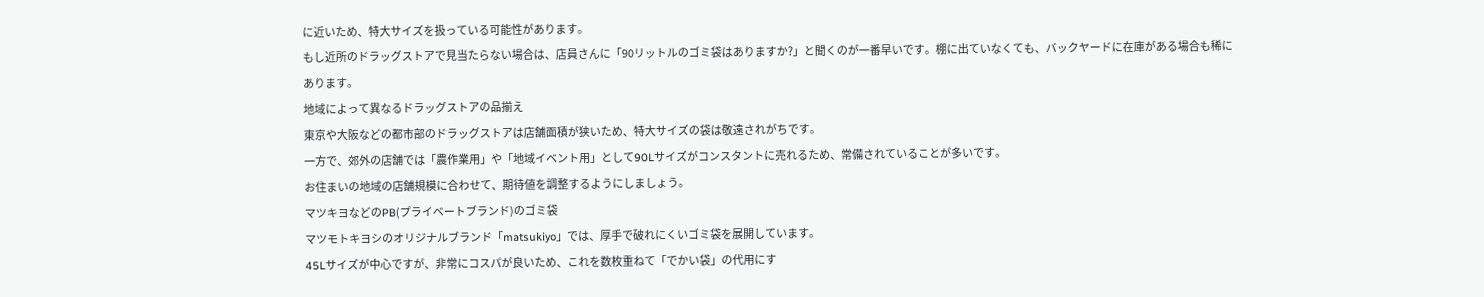に近いため、特大サイズを扱っている可能性があります。
もし近所のドラッグストアで見当たらない場合は、店員さんに「90リットルのゴミ袋はありますか?」と聞くのが一番早いです。棚に出ていなくても、バックヤードに在庫がある場合も稀にあります。
地域によって異なるドラッグストアの品揃え
東京や大阪などの都市部のドラッグストアは店舗面積が狭いため、特大サイズの袋は敬遠されがちです。
一方で、郊外の店舗では「農作業用」や「地域イベント用」として90Lサイズがコンスタントに売れるため、常備されていることが多いです。
お住まいの地域の店舗規模に合わせて、期待値を調整するようにしましょう。
マツキヨなどのPB(プライベートブランド)のゴミ袋
マツモトキヨシのオリジナルブランド「matsukiyo」では、厚手で破れにくいゴミ袋を展開しています。
45Lサイズが中心ですが、非常にコスパが良いため、これを数枚重ねて「でかい袋」の代用にす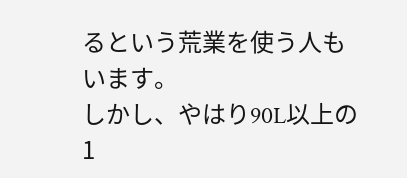るという荒業を使う人もいます。
しかし、やはり90L以上の1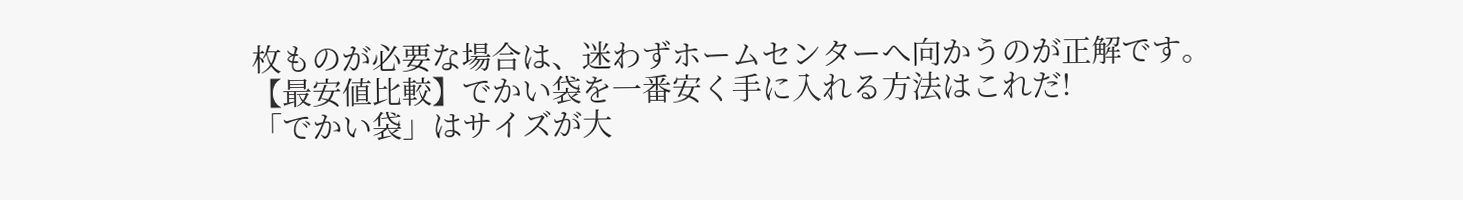枚ものが必要な場合は、迷わずホームセンターへ向かうのが正解です。
【最安値比較】でかい袋を一番安く手に入れる方法はこれだ!
「でかい袋」はサイズが大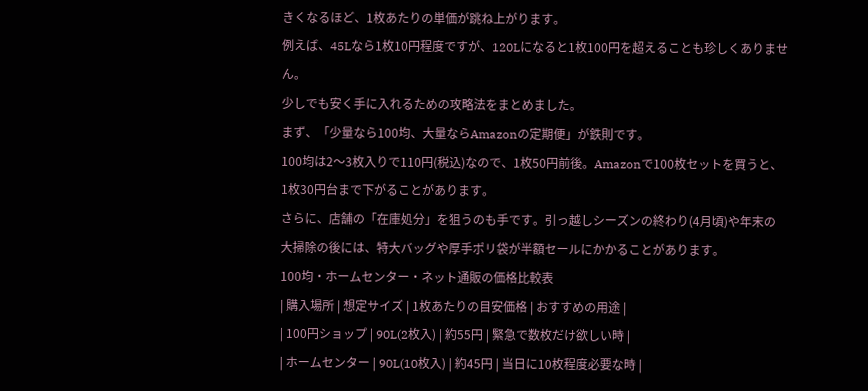きくなるほど、1枚あたりの単価が跳ね上がります。
例えば、45Lなら1枚10円程度ですが、120Lになると1枚100円を超えることも珍しくありません。
少しでも安く手に入れるための攻略法をまとめました。
まず、「少量なら100均、大量ならAmazonの定期便」が鉄則です。
100均は2〜3枚入りで110円(税込)なので、1枚50円前後。Amazonで100枚セットを買うと、1枚30円台まで下がることがあります。
さらに、店舗の「在庫処分」を狙うのも手です。引っ越しシーズンの終わり(4月頃)や年末の大掃除の後には、特大バッグや厚手ポリ袋が半額セールにかかることがあります。
100均・ホームセンター・ネット通販の価格比較表
| 購入場所 | 想定サイズ | 1枚あたりの目安価格 | おすすめの用途 |
| 100円ショップ | 90L(2枚入) | 約55円 | 緊急で数枚だけ欲しい時 |
| ホームセンター | 90L(10枚入) | 約45円 | 当日に10枚程度必要な時 |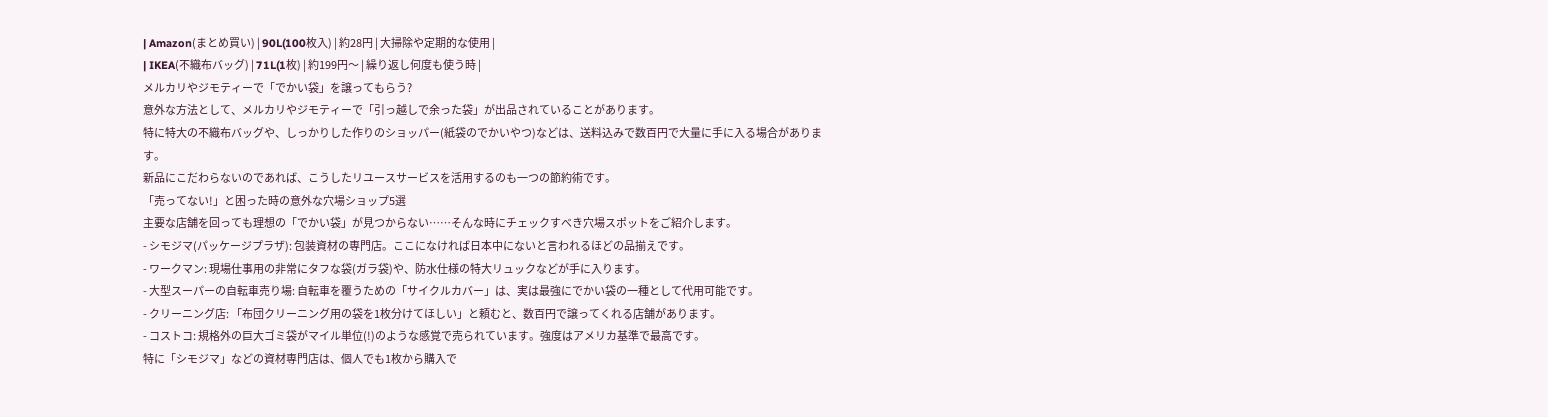| Amazon(まとめ買い) | 90L(100枚入) | 約28円 | 大掃除や定期的な使用 |
| IKEA(不織布バッグ) | 71L(1枚) | 約199円〜 | 繰り返し何度も使う時 |
メルカリやジモティーで「でかい袋」を譲ってもらう?
意外な方法として、メルカリやジモティーで「引っ越しで余った袋」が出品されていることがあります。
特に特大の不織布バッグや、しっかりした作りのショッパー(紙袋のでかいやつ)などは、送料込みで数百円で大量に手に入る場合があります。
新品にこだわらないのであれば、こうしたリユースサービスを活用するのも一つの節約術です。
「売ってない!」と困った時の意外な穴場ショップ5選
主要な店舗を回っても理想の「でかい袋」が見つからない……そんな時にチェックすべき穴場スポットをご紹介します。
- シモジマ(パッケージプラザ): 包装資材の専門店。ここになければ日本中にないと言われるほどの品揃えです。
- ワークマン: 現場仕事用の非常にタフな袋(ガラ袋)や、防水仕様の特大リュックなどが手に入ります。
- 大型スーパーの自転車売り場: 自転車を覆うための「サイクルカバー」は、実は最強にでかい袋の一種として代用可能です。
- クリーニング店: 「布団クリーニング用の袋を1枚分けてほしい」と頼むと、数百円で譲ってくれる店舗があります。
- コストコ: 規格外の巨大ゴミ袋がマイル単位(!)のような感覚で売られています。強度はアメリカ基準で最高です。
特に「シモジマ」などの資材専門店は、個人でも1枚から購入で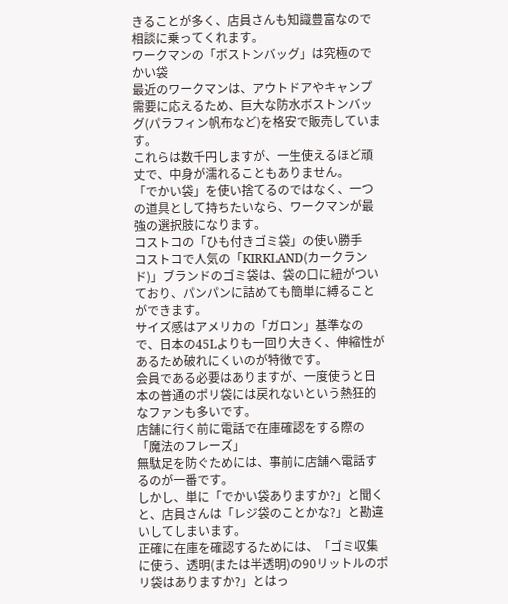きることが多く、店員さんも知識豊富なので相談に乗ってくれます。
ワークマンの「ボストンバッグ」は究極のでかい袋
最近のワークマンは、アウトドアやキャンプ需要に応えるため、巨大な防水ボストンバッグ(パラフィン帆布など)を格安で販売しています。
これらは数千円しますが、一生使えるほど頑丈で、中身が濡れることもありません。
「でかい袋」を使い捨てるのではなく、一つの道具として持ちたいなら、ワークマンが最強の選択肢になります。
コストコの「ひも付きゴミ袋」の使い勝手
コストコで人気の「KIRKLAND(カークランド)」ブランドのゴミ袋は、袋の口に紐がついており、パンパンに詰めても簡単に縛ることができます。
サイズ感はアメリカの「ガロン」基準なので、日本の45Lよりも一回り大きく、伸縮性があるため破れにくいのが特徴です。
会員である必要はありますが、一度使うと日本の普通のポリ袋には戻れないという熱狂的なファンも多いです。
店舗に行く前に電話で在庫確認をする際の「魔法のフレーズ」
無駄足を防ぐためには、事前に店舗へ電話するのが一番です。
しかし、単に「でかい袋ありますか?」と聞くと、店員さんは「レジ袋のことかな?」と勘違いしてしまいます。
正確に在庫を確認するためには、「ゴミ収集に使う、透明(または半透明)の90リットルのポリ袋はありますか?」とはっ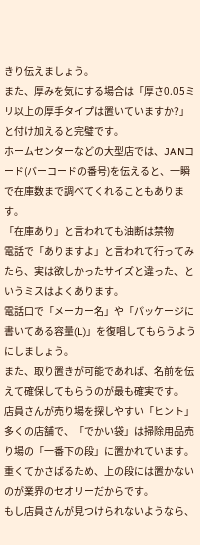きり伝えましょう。
また、厚みを気にする場合は「厚さ0.05ミリ以上の厚手タイプは置いていますか?」と付け加えると完璧です。
ホームセンターなどの大型店では、JANコード(バーコードの番号)を伝えると、一瞬で在庫数まで調べてくれることもあります。
「在庫あり」と言われても油断は禁物
電話で「ありますよ」と言われて行ってみたら、実は欲しかったサイズと違った、というミスはよくあります。
電話口で「メーカー名」や「パッケージに書いてある容量(L)」を復唱してもらうようにしましょう。
また、取り置きが可能であれば、名前を伝えて確保してもらうのが最も確実です。
店員さんが売り場を探しやすい「ヒント」
多くの店舗で、「でかい袋」は掃除用品売り場の「一番下の段」に置かれています。
重くてかさばるため、上の段には置かないのが業界のセオリーだからです。
もし店員さんが見つけられないようなら、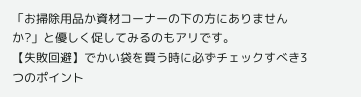「お掃除用品か資材コーナーの下の方にありませんか?」と優しく促してみるのもアリです。
【失敗回避】でかい袋を買う時に必ずチェックすべき3つのポイント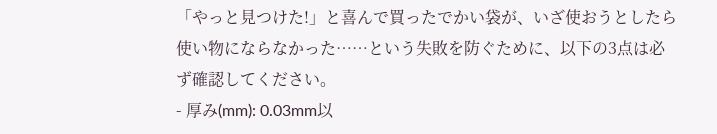「やっと見つけた!」と喜んで買ったでかい袋が、いざ使おうとしたら使い物にならなかった……という失敗を防ぐために、以下の3点は必ず確認してください。
- 厚み(mm): 0.03mm以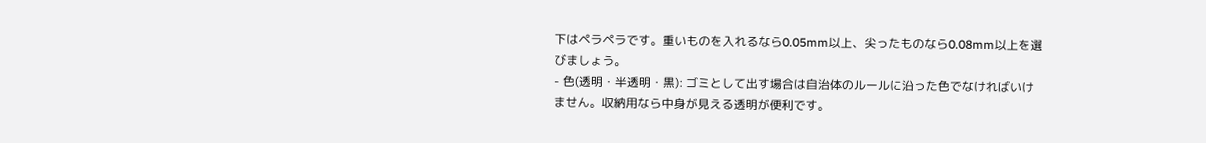下はペラペラです。重いものを入れるなら0.05mm以上、尖ったものなら0.08mm以上を選びましょう。
- 色(透明・半透明・黒): ゴミとして出す場合は自治体のルールに沿った色でなければいけません。収納用なら中身が見える透明が便利です。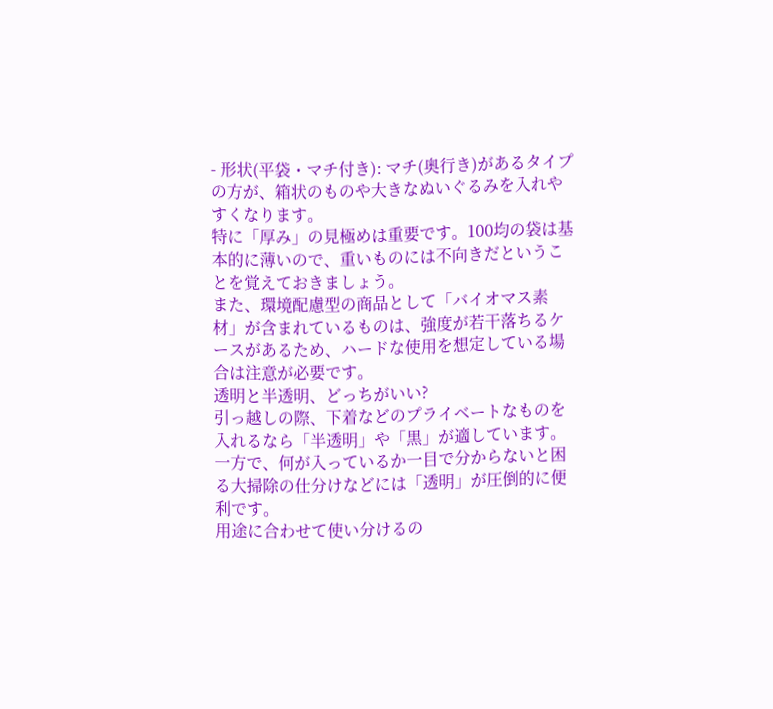- 形状(平袋・マチ付き): マチ(奥行き)があるタイプの方が、箱状のものや大きなぬいぐるみを入れやすくなります。
特に「厚み」の見極めは重要です。100均の袋は基本的に薄いので、重いものには不向きだということを覚えておきましょう。
また、環境配慮型の商品として「バイオマス素材」が含まれているものは、強度が若干落ちるケースがあるため、ハードな使用を想定している場合は注意が必要です。
透明と半透明、どっちがいい?
引っ越しの際、下着などのプライベートなものを入れるなら「半透明」や「黒」が適しています。
一方で、何が入っているか一目で分からないと困る大掃除の仕分けなどには「透明」が圧倒的に便利です。
用途に合わせて使い分けるの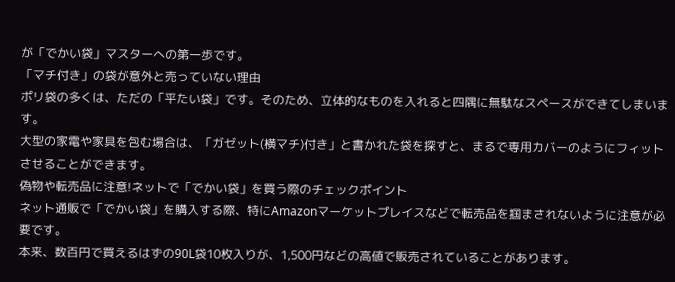が「でかい袋」マスターへの第一歩です。
「マチ付き」の袋が意外と売っていない理由
ポリ袋の多くは、ただの「平たい袋」です。そのため、立体的なものを入れると四隅に無駄なスペースができてしまいます。
大型の家電や家具を包む場合は、「ガゼット(横マチ)付き」と書かれた袋を探すと、まるで専用カバーのようにフィットさせることができます。
偽物や転売品に注意!ネットで「でかい袋」を買う際のチェックポイント
ネット通販で「でかい袋」を購入する際、特にAmazonマーケットプレイスなどで転売品を掴まされないように注意が必要です。
本来、数百円で買えるはずの90L袋10枚入りが、1,500円などの高値で販売されていることがあります。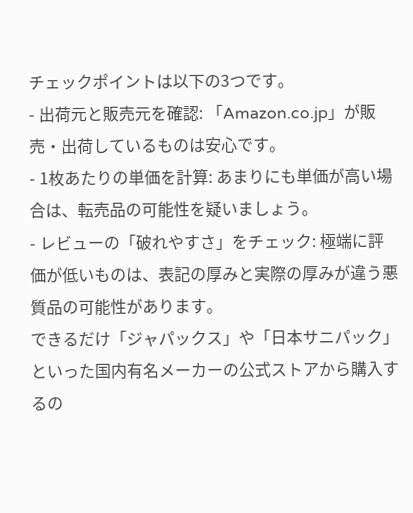チェックポイントは以下の3つです。
- 出荷元と販売元を確認: 「Amazon.co.jp」が販売・出荷しているものは安心です。
- 1枚あたりの単価を計算: あまりにも単価が高い場合は、転売品の可能性を疑いましょう。
- レビューの「破れやすさ」をチェック: 極端に評価が低いものは、表記の厚みと実際の厚みが違う悪質品の可能性があります。
できるだけ「ジャパックス」や「日本サニパック」といった国内有名メーカーの公式ストアから購入するの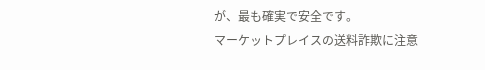が、最も確実で安全です。
マーケットプレイスの送料詐欺に注意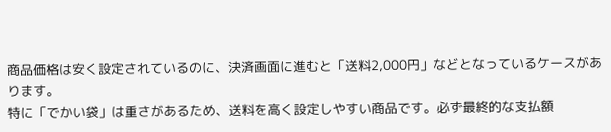商品価格は安く設定されているのに、決済画面に進むと「送料2,000円」などとなっているケースがあります。
特に「でかい袋」は重さがあるため、送料を高く設定しやすい商品です。必ず最終的な支払額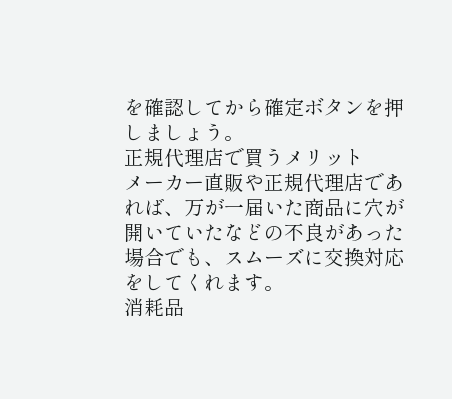を確認してから確定ボタンを押しましょう。
正規代理店で買うメリット
メーカー直販や正規代理店であれば、万が一届いた商品に穴が開いていたなどの不良があった場合でも、スムーズに交換対応をしてくれます。
消耗品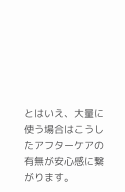とはいえ、大量に使う場合はこうしたアフターケアの有無が安心感に繋がります。